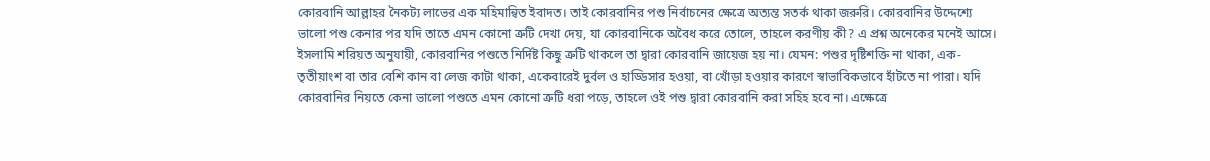কোরবানি আল্লাহর নৈকট্য লাভের এক মহিমান্বিত ইবাদত। তাই কোরবানির পশু নির্বাচনের ক্ষেত্রে অত্যন্ত সতর্ক থাকা জরুরি। কোরবানির উদ্দেশ্যে ভালো পশু কেনার পর যদি তাতে এমন কোনো ত্রুটি দেখা দেয়, যা কোরবানিকে অবৈধ করে তোলে, তাহলে করণীয় কী? এ প্রশ্ন অনেকের মনেই আসে।
ইসলামি শরিয়ত অনুযায়ী, কোরবানির পশুতে নির্দিষ্ট কিছু ত্রুটি থাকলে তা দ্বারা কোরবানি জায়েজ হয় না। যেমন: পশুর দৃষ্টিশক্তি না থাকা, এক-তৃতীয়াংশ বা তার বেশি কান বা লেজ কাটা থাকা, একেবারেই দুর্বল ও হাড্ডিসার হওয়া, বা খোঁড়া হওয়ার কারণে স্বাভাবিকভাবে হাঁটতে না পারা। যদি কোরবানির নিয়তে কেনা ভালো পশুতে এমন কোনো ত্রুটি ধরা পড়ে, তাহলে ওই পশু দ্বারা কোরবানি করা সহিহ হবে না। এক্ষেত্রে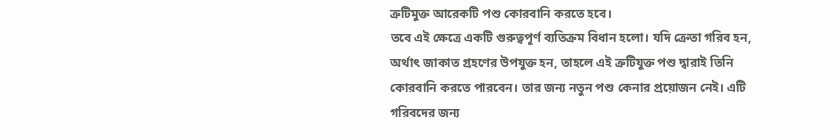ত্রুটিমুক্ত আরেকটি পশু কোরবানি করতে হবে।
তবে এই ক্ষেত্রে একটি গুরুত্বপূর্ণ ব্যতিক্রম বিধান হলো। যদি ক্রেতা গরিব হন, অর্থাৎ জাকাত গ্রহণের উপযুক্ত হন, তাহলে এই ত্রুটিযুক্ত পশু দ্বারাই তিনি কোরবানি করতে পারবেন। তার জন্য নতুন পশু কেনার প্রয়োজন নেই। এটি গরিবদের জন্য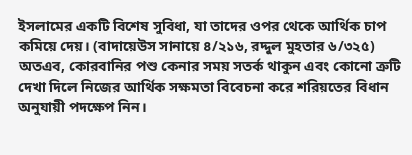ইসলামের একটি বিশেষ সুবিধা, যা তাদের ওপর থেকে আর্থিক চাপ কমিয়ে দেয়। (বাদায়েউস সানায়ে ৪/২১৬, রদ্দুল মুহতার ৬/৩২৫)
অতএব, কোরবানির পশু কেনার সময় সতর্ক থাকুন এবং কোনো ত্রুটি দেখা দিলে নিজের আর্থিক সক্ষমতা বিবেচনা করে শরিয়তের বিধান অনুযায়ী পদক্ষেপ নিন।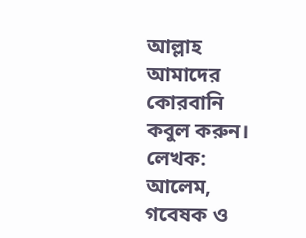আল্লাহ আমাদের কোরবানি কবুল করুন।
লেখক: আলেম, গবেষক ও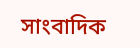সাংবাদিক